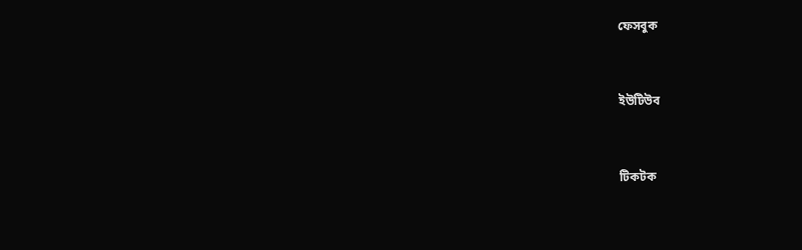ফেসবুক


ইউটিউব


টিকটক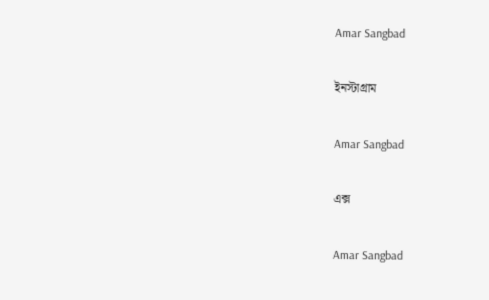Amar Sangbad

ইনস্টাগ্রাম

Amar Sangbad

এক্স

Amar Sangbad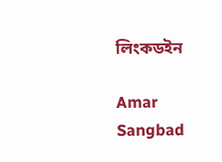লিংকডইন

Amar Sangbad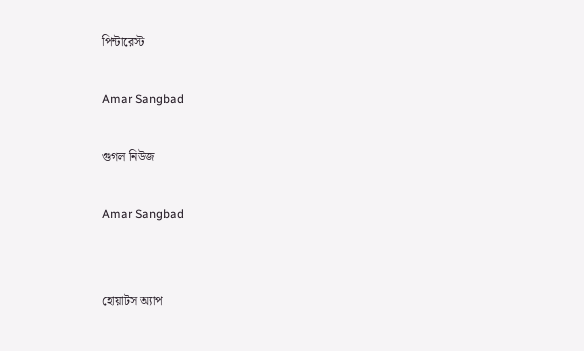পিন্টারেস্ট

Amar Sangbad

গুগল নিউজ

Amar Sangbad


হোয়াটস অ্যাপ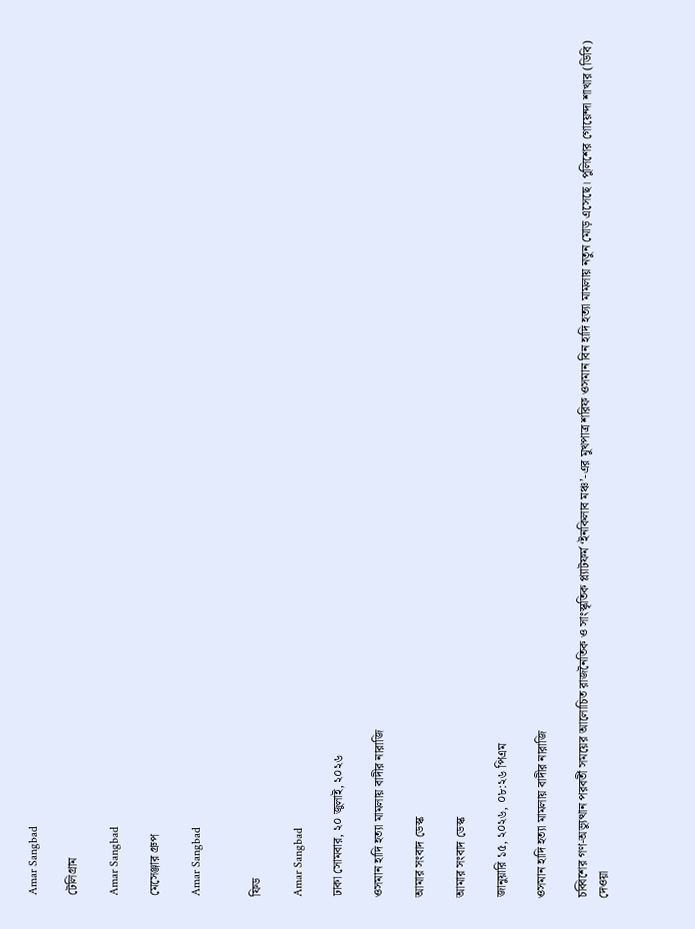Amar Sangbad

টেলিগ্রাম

Amar Sangbad

মেসেঞ্জার গ্রুপ

Amar Sangbad


ফিড

Amar Sangbad

ঢাকা সোমবার, ২০ জুলাই, ২০২৬

ওসমান হাদি হত্যা মামলায় বাদীর নারাজি

আমার সংবাদ ডেস্ক

আমার সংবাদ ডেস্ক

জানুয়ারি ১৫, ২০২৬, ০৮:২৬ পিএম

ওসমান হাদি হত্যা মামলায় বাদীর নারাজি

চব্বিশের গণ-অভ্যুত্থান পরবর্তী সময়ের আলোচিত রাজনৈতিক ও সাংস্কৃতিক প্ল্যাটফর্ম ‘ইনকিলাব মঞ্চ’-এর মুখপাত্র শরিফ ওসমান বিন হাদি হত্যা মামলায় নতুন মোড় এসেছে। পুলিশের গোয়েন্দা শাখার (ডিবি) দেওয়া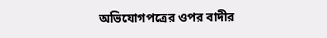অভিযোগপত্রের ওপর বাদীর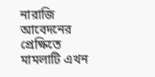নারাজি আবেদনের প্রেক্ষিতে মামলাটি এখন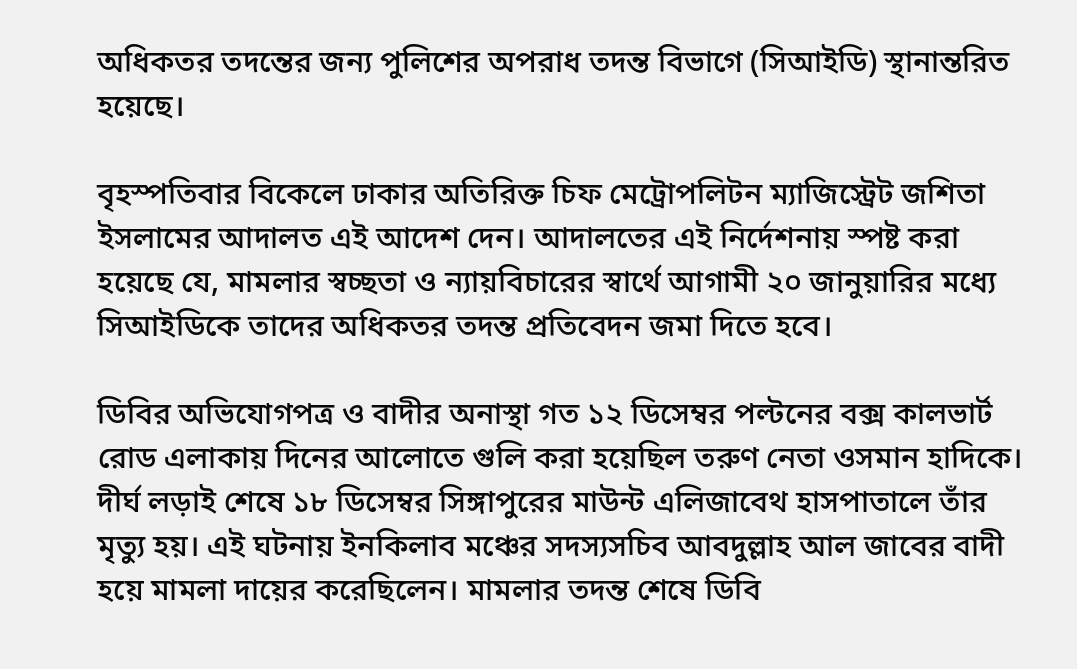অধিকতর তদন্তের জন্য পুলিশের অপরাধ তদন্ত বিভাগে (সিআইডি) স্থানান্তরিত হয়েছে।

বৃহস্পতিবার বিকেলে ঢাকার অতিরিক্ত চিফ মেট্রোপলিটন ম্যাজিস্ট্রেট জশিতা ইসলামের আদালত এই আদেশ দেন। আদালতের এই নির্দেশনায় স্পষ্ট করা হয়েছে যে, মামলার স্বচ্ছতা ও ন্যায়বিচারের স্বার্থে আগামী ২০ জানুয়ারির মধ্যে সিআইডিকে তাদের অধিকতর তদন্ত প্রতিবেদন জমা দিতে হবে।

ডিবির অভিযোগপত্র ও বাদীর অনাস্থা গত ১২ ডিসেম্বর পল্টনের বক্স কালভার্ট রোড এলাকায় দিনের আলোতে গুলি করা হয়েছিল তরুণ নেতা ওসমান হাদিকে। দীর্ঘ লড়াই শেষে ১৮ ডিসেম্বর সিঙ্গাপুরের মাউন্ট এলিজাবেথ হাসপাতালে তাঁর মৃত্যু হয়। এই ঘটনায় ইনকিলাব মঞ্চের সদস্যসচিব আবদুল্লাহ আল জাবের বাদী হয়ে মামলা দায়ের করেছিলেন। মামলার তদন্ত শেষে ডিবি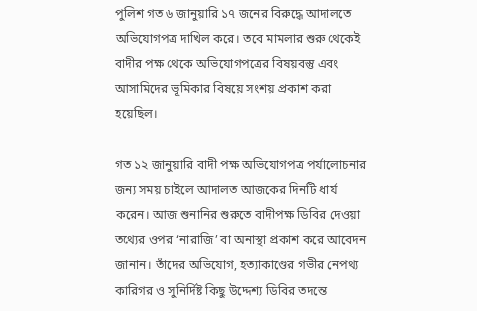পুলিশ গত ৬ জানুয়ারি ১৭ জনের বিরুদ্ধে আদালতে অভিযোগপত্র দাখিল করে। তবে মামলার শুরু থেকেই বাদীর পক্ষ থেকে অভিযোগপত্রের বিষয়বস্তু এবং আসামিদের ভূমিকার বিষয়ে সংশয় প্রকাশ করা হয়েছিল।

গত ১২ জানুয়ারি বাদী পক্ষ অভিযোগপত্র পর্যালোচনার জন্য সময় চাইলে আদালত আজকের দিনটি ধার্য করেন। আজ শুনানির শুরুতে বাদীপক্ষ ডিবির দেওয়া তথ্যের ওপর ‘নারাজি’ বা অনাস্থা প্রকাশ করে আবেদন জানান। তাঁদের অভিযোগ, হত্যাকাণ্ডের গভীর নেপথ্য কারিগর ও সুনির্দিষ্ট কিছু উদ্দেশ্য ডিবির তদন্তে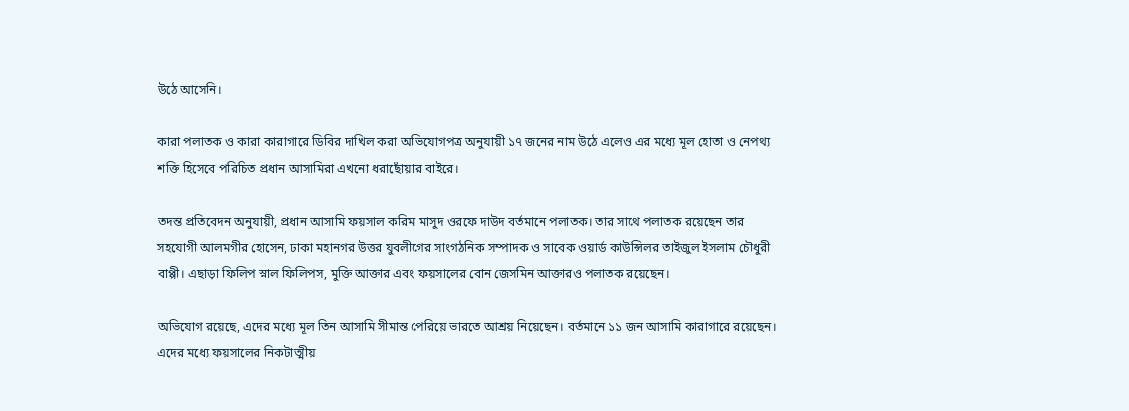উঠে আসেনি।

কারা পলাতক ও কারা কারাগারে ডিবির দাখিল করা অভিযোগপত্র অনুযায়ী ১৭ জনের নাম উঠে এলেও এর মধ্যে মূল হোতা ও নেপথ্য শক্তি হিসেবে পরিচিত প্রধান আসামিরা এখনো ধরাছোঁয়ার বাইরে।

তদন্ত প্রতিবেদন অনুযায়ী, প্রধান আসামি ফয়সাল করিম মাসুদ ওরফে দাউদ বর্তমানে পলাতক। তার সাথে পলাতক রয়েছেন তার সহযোগী আলমগীর হোসেন, ঢাকা মহানগর উত্তর যুবলীগের সাংগঠনিক সম্পাদক ও সাবেক ওয়ার্ড কাউন্সিলর তাইজুল ইসলাম চৌধুরী বাপ্পী। এছাড়া ফিলিপ স্নাল ফিলিপস, মুক্তি আক্তার এবং ফয়সালের বোন জেসমিন আক্তারও পলাতক রয়েছেন।

অভিযোগ রয়েছে, এদের মধ্যে মূল তিন আসামি সীমান্ত পেরিয়ে ভারতে আশ্রয় নিয়েছেন। বর্তমানে ১১ জন আসামি কারাগারে রয়েছেন। এদের মধ্যে ফয়সালের নিকটাত্মীয়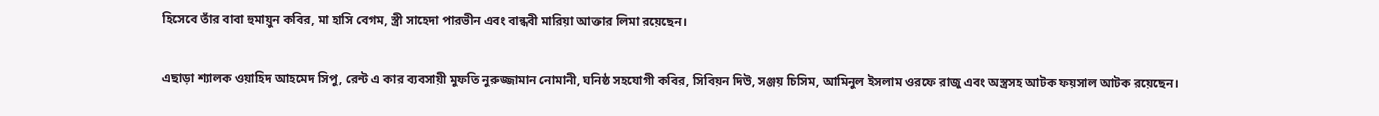হিসেবে তাঁর বাবা হুমায়ুন কবির, মা হাসি বেগম, স্ত্রী সাহেদা পারভীন এবং বান্ধবী মারিয়া আক্তার লিমা রয়েছেন।

এছাড়া শ্যালক ওয়াহিদ আহমেদ সিপু, রেন্ট এ কার ব্যবসায়ী মুফতি নুরুজ্জামান নোমানী, ঘনিষ্ঠ সহযোগী কবির, সিবিয়ন দিউ, সঞ্জয় চিসিম, আমিনুল ইসলাম ওরফে রাজু এবং অস্ত্রসহ আটক ফয়সাল আটক রয়েছেন।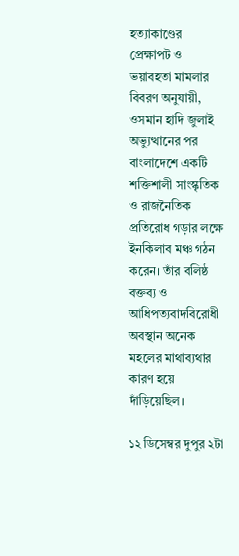হত্যাকাণ্ডের প্রেক্ষাপট ও ভয়াবহতা মামলার বিবরণ অনুযায়ী, ওসমান হাদি জুলাই অভ্যুত্থানের পর বাংলাদেশে একটি শক্তিশালী সাংস্কৃতিক ও রাজনৈতিক প্রতিরোধ গড়ার লক্ষে ইনকিলাব মঞ্চ গঠন করেন। তাঁর বলিষ্ঠ বক্তব্য ও আধিপত্যবাদবিরোধী অবস্থান অনেক মহলের মাথাব্যথার কারণ হয়ে দাঁড়িয়েছিল।

১২ ডিসেম্বর দুপুর ২টা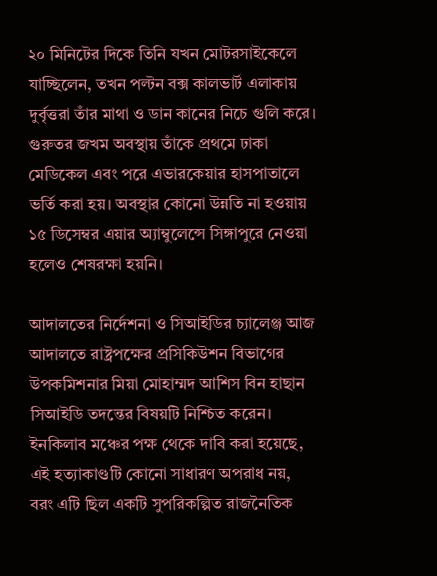২০ মিনিটের দিকে তিনি যখন মোটরসাইকেলে যাচ্ছিলেন, তখন পল্টন বক্স কালভার্ট এলাকায় দুর্বৃত্তরা তাঁর মাথা ও ডান কানের নিচে গুলি করে। গুরুতর জখম অবস্থায় তাঁকে প্রথমে ঢাকা মেডিকেল এবং পরে এভারকেয়ার হাসপাতালে ভর্তি করা হয়। অবস্থার কোনো উন্নতি না হওয়ায় ১৫ ডিসেম্বর এয়ার অ্যাম্বুলেন্সে সিঙ্গাপুরে নেওয়া হলেও শেষরক্ষা হয়নি।

আদালতের নির্দেশনা ও সিআইডির চ্যালেঞ্জ আজ আদালতে রাষ্ট্রপক্ষের প্রসিকিউশন বিভাগের উপকমিশনার মিয়া মোহাম্মদ আশিস বিন হাছান সিআইডি তদন্তের বিষয়টি নিশ্চিত করেন। ইনকিলাব মঞ্চের পক্ষ থেকে দাবি করা হয়েছে, এই হত্যাকাণ্ডটি কোনো সাধারণ অপরাধ নয়, বরং এটি ছিল একটি সুপরিকল্পিত রাজনৈতিক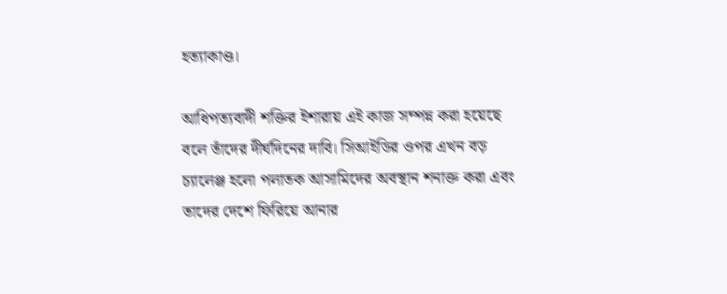হত্যাকাণ্ড।

আধিপত্যবাদী শক্তির ইশারায় এই কাজ সম্পন্ন করা হয়েছে বলে তাঁদের দীর্ঘদিনের দাবি। সিআইডির ওপর এখন বড় চ্যালেঞ্জ হলো পলাতক আসামিদের অবস্থান শনাক্ত করা এবং তাদের দেশে ফিরিয়ে আনার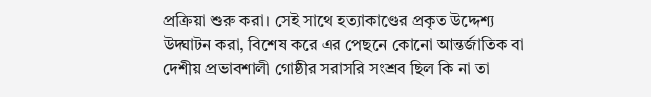প্রক্রিয়া শুরু করা। সেই সাথে হত্যাকাণ্ডের প্রকৃত উদ্দেশ্য উদ্ঘাটন করা, বিশেষ করে এর পেছনে কোনো আন্তর্জাতিক বা দেশীয় প্রভাবশালী গোষ্ঠীর সরাসরি সংশ্রব ছিল কি না তা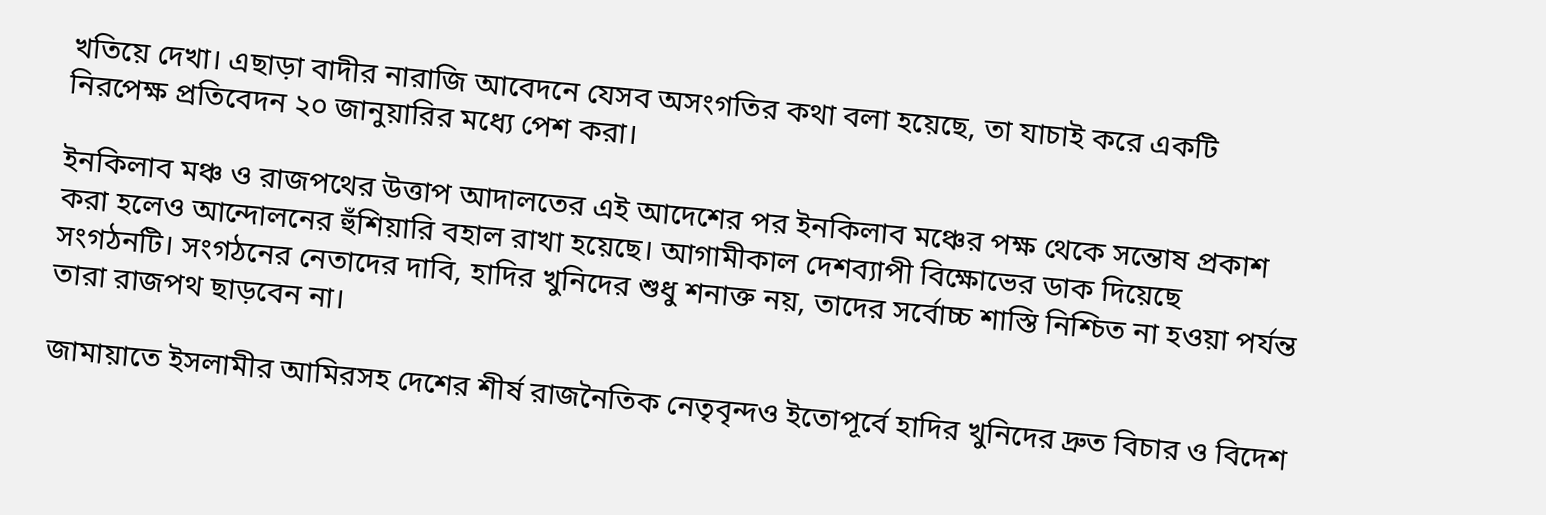খতিয়ে দেখা। এছাড়া বাদীর নারাজি আবেদনে যেসব অসংগতির কথা বলা হয়েছে, তা যাচাই করে একটি নিরপেক্ষ প্রতিবেদন ২০ জানুয়ারির মধ্যে পেশ করা।

ইনকিলাব মঞ্চ ও রাজপথের উত্তাপ আদালতের এই আদেশের পর ইনকিলাব মঞ্চের পক্ষ থেকে সন্তোষ প্রকাশ করা হলেও আন্দোলনের হুঁশিয়ারি বহাল রাখা হয়েছে। আগামীকাল দেশব্যাপী বিক্ষোভের ডাক দিয়েছে সংগঠনটি। সংগঠনের নেতাদের দাবি, হাদির খুনিদের শুধু শনাক্ত নয়, তাদের সর্বোচ্চ শাস্তি নিশ্চিত না হওয়া পর্যন্ত তারা রাজপথ ছাড়বেন না।

জামায়াতে ইসলামীর আমিরসহ দেশের শীর্ষ রাজনৈতিক নেতৃবৃন্দও ইতোপূর্বে হাদির খুনিদের দ্রুত বিচার ও বিদেশ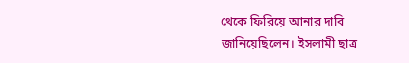থেকে ফিরিয়ে আনার দাবি জানিয়েছিলেন। ইসলামী ছাত্র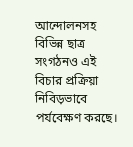আন্দোলনসহ বিভিন্ন ছাত্র সংগঠনও এই বিচার প্রক্রিয়া নিবিড়ভাবে পর্যবেক্ষণ করছে।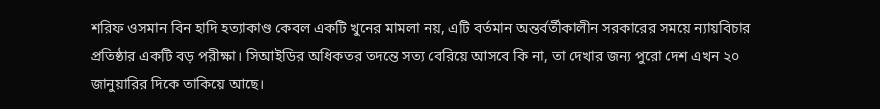শরিফ ওসমান বিন হাদি হত্যাকাণ্ড কেবল একটি খুনের মামলা নয়, এটি বর্তমান অন্তর্বর্তীকালীন সরকারের সময়ে ন্যায়বিচার প্রতিষ্ঠার একটি বড় পরীক্ষা। সিআইডির অধিকতর তদন্তে সত্য বেরিয়ে আসবে কি না, তা দেখার জন্য পুরো দেশ এখন ২০ জানুয়ারির দিকে তাকিয়ে আছে।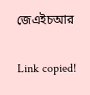জেএইচআর

Link copied!